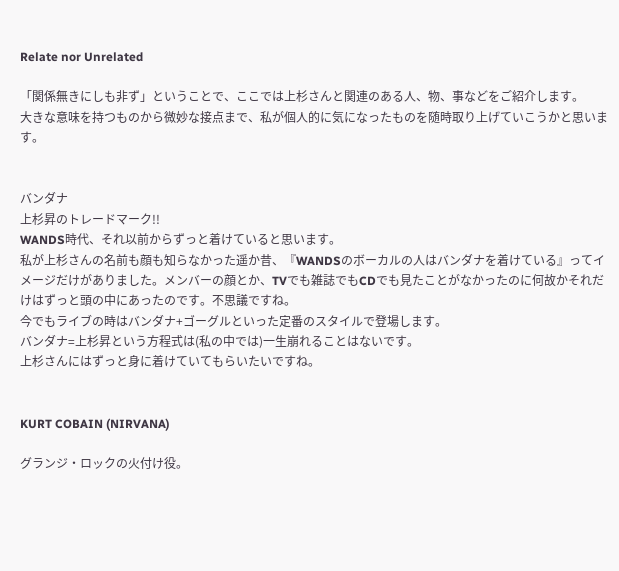Relate nor Unrelated

「関係無きにしも非ず」ということで、ここでは上杉さんと関連のある人、物、事などをご紹介します。
大きな意味を持つものから微妙な接点まで、私が個人的に気になったものを随時取り上げていこうかと思います。


バンダナ
上杉昇のトレードマーク!!
WANDS時代、それ以前からずっと着けていると思います。
私が上杉さんの名前も顔も知らなかった遥か昔、『WANDSのボーカルの人はバンダナを着けている』ってイメージだけがありました。メンバーの顔とか、TVでも雑誌でもCDでも見たことがなかったのに何故かそれだけはずっと頭の中にあったのです。不思議ですね。
今でもライブの時はバンダナ+ゴーグルといった定番のスタイルで登場します。
バンダナ=上杉昇という方程式は(私の中では)一生崩れることはないです。
上杉さんにはずっと身に着けていてもらいたいですね。


KURT COBAIN (NIRVANA)

グランジ・ロックの火付け役。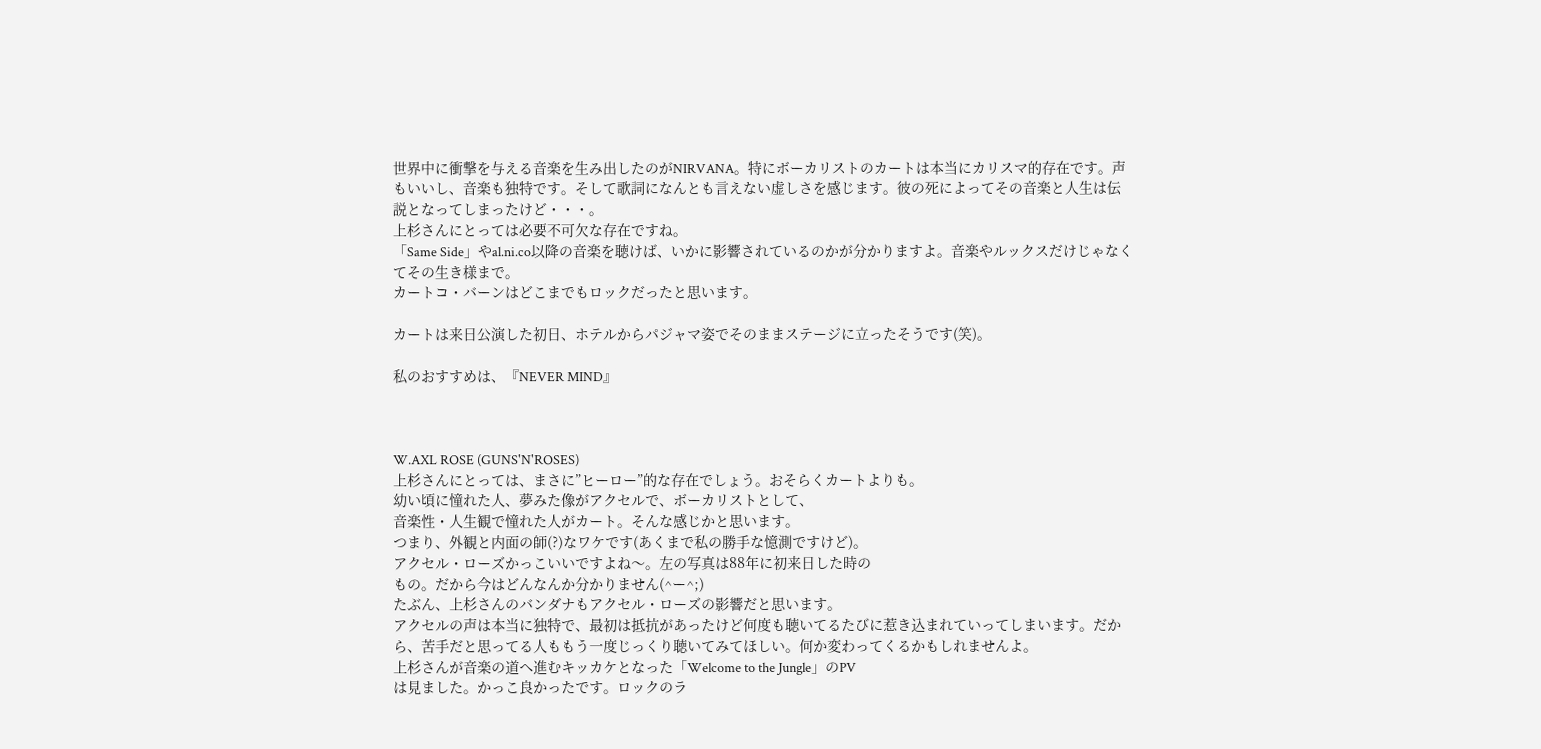世界中に衝撃を与える音楽を生み出したのがNIRVANA。特にボーカリストのカートは本当にカリスマ的存在です。声もいいし、音楽も独特です。そして歌詞になんとも言えない虚しさを感じます。彼の死によってその音楽と人生は伝説となってしまったけど・・・。
上杉さんにとっては必要不可欠な存在ですね。
「Same Side」やal.ni.co以降の音楽を聴けば、いかに影響されているのかが分かりますよ。音楽やルックスだけじゃなくてその生き様まで。
カートコ・バーンはどこまでもロックだったと思います。

カートは来日公演した初日、ホテルからパジャマ姿でそのままステージに立ったそうです(笑)。

私のおすすめは、『NEVER MIND』



W.AXL ROSE (GUNS'N'ROSES)
上杉さんにとっては、まさに”ヒーロー”的な存在でしょう。おそらくカートよりも。
幼い頃に憧れた人、夢みた像がアクセルで、ボーカリストとして、
音楽性・人生観で憧れた人がカート。そんな感じかと思います。
つまり、外観と内面の師(?)なワケです(あくまで私の勝手な憶測ですけど)。
アクセル・ローズかっこいいですよね〜。左の写真は88年に初来日した時の
もの。だから今はどんなんか分かりません(^ー^;)
たぶん、上杉さんのバンダナもアクセル・ローズの影響だと思います。
アクセルの声は本当に独特で、最初は抵抗があったけど何度も聴いてるたびに惹き込まれていってしまいます。だから、苦手だと思ってる人ももう一度じっくり聴いてみてほしい。何か変わってくるかもしれませんよ。
上杉さんが音楽の道へ進むキッカケとなった「Welcome to the Jungle」のPV
は見ました。かっこ良かったです。ロックのラ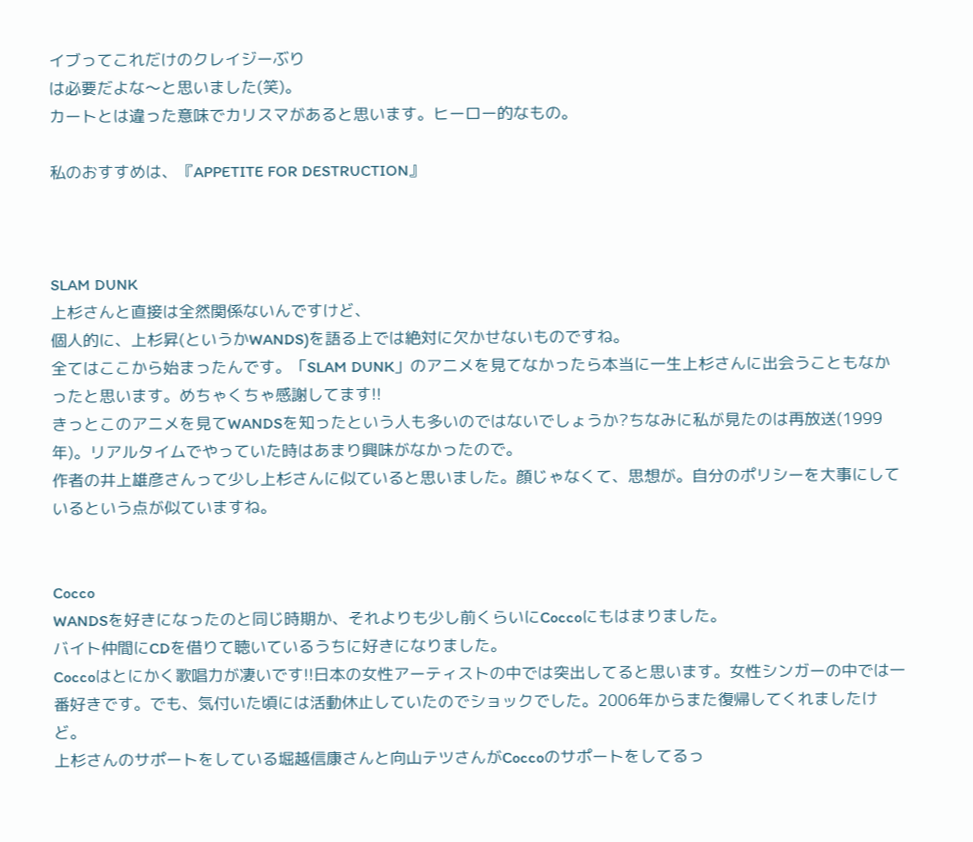イブってこれだけのクレイジーぶり
は必要だよな〜と思いました(笑)。
カートとは違った意味でカリスマがあると思います。ヒーロー的なもの。

私のおすすめは、『APPETITE FOR DESTRUCTION』



SLAM DUNK
上杉さんと直接は全然関係ないんですけど、
個人的に、上杉昇(というかWANDS)を語る上では絶対に欠かせないものですね。
全てはここから始まったんです。「SLAM DUNK」のアニメを見てなかったら本当に一生上杉さんに出会うこともなかったと思います。めちゃくちゃ感謝してます!!
きっとこのアニメを見てWANDSを知ったという人も多いのではないでしょうか?ちなみに私が見たのは再放送(1999年)。リアルタイムでやっていた時はあまり興味がなかったので。
作者の井上雄彦さんって少し上杉さんに似ていると思いました。顔じゃなくて、思想が。自分のポリシーを大事にしているという点が似ていますね。


Cocco
WANDSを好きになったのと同じ時期か、それよりも少し前くらいにCoccoにもはまりました。
バイト仲間にCDを借りて聴いているうちに好きになりました。
Coccoはとにかく歌唱力が凄いです!!日本の女性アーティストの中では突出してると思います。女性シンガーの中では一番好きです。でも、気付いた頃には活動休止していたのでショックでした。2006年からまた復帰してくれましたけど。
上杉さんのサポートをしている堀越信康さんと向山テツさんがCoccoのサポートをしてるっ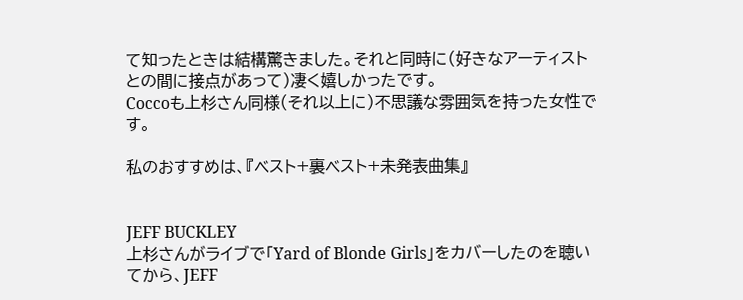て知ったときは結構驚きました。それと同時に(好きなアーティストとの間に接点があって)凄く嬉しかったです。
Coccoも上杉さん同様(それ以上に)不思議な雰囲気を持った女性です。

私のおすすめは、『ベスト+裏ベスト+未発表曲集』


JEFF BUCKLEY
上杉さんがライブで「Yard of Blonde Girls」をカバーしたのを聴いてから、JEFF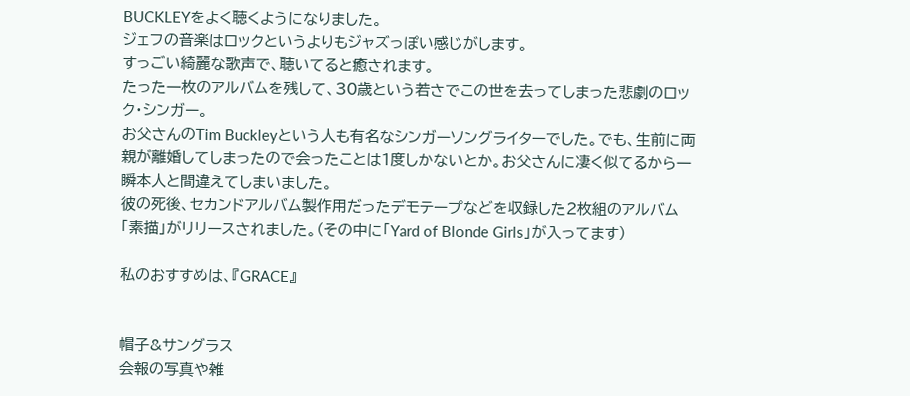BUCKLEYをよく聴くようになりました。
ジェフの音楽はロックというよりもジャズっぽい感じがします。
すっごい綺麗な歌声で、聴いてると癒されます。
たった一枚のアルバムを残して、30歳という若さでこの世を去ってしまった悲劇のロック・シンガー。
お父さんのTim Buckleyという人も有名なシンガーソングライターでした。でも、生前に両親が離婚してしまったので会ったことは1度しかないとか。お父さんに凄く似てるから一瞬本人と間違えてしまいました。
彼の死後、セカンドアルバム製作用だったデモテープなどを収録した2枚組のアルバム「素描」がリリースされました。(その中に「Yard of Blonde Girls」が入ってます)

私のおすすめは、『GRACE』


帽子&サングラス
会報の写真や雑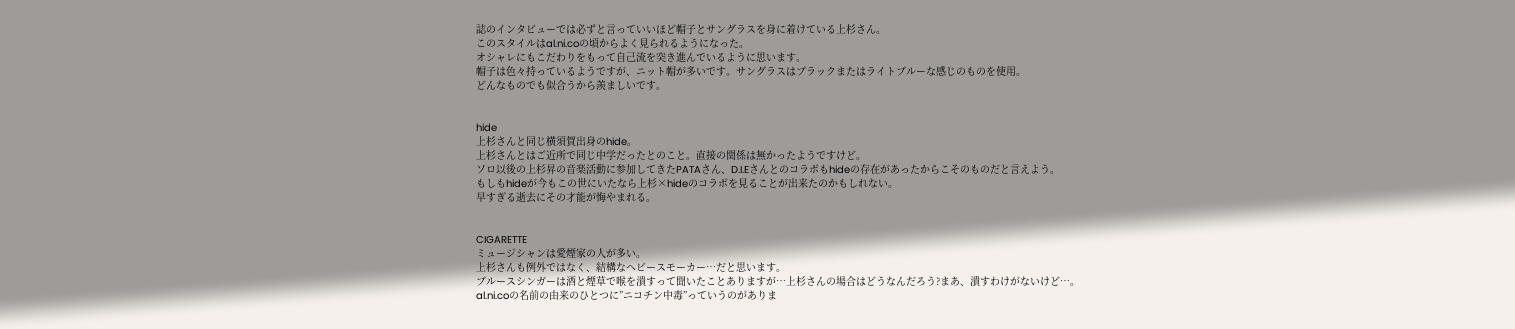誌のインタビューでは必ずと言っていいほど帽子とサングラスを身に着けている上杉さん。
このスタイルはal.ni.coの頃からよく見られるようになった。
オシャレにもこだわりをもって自己流を突き進んでいるように思います。
帽子は色々持っているようですが、ニット帽が多いです。サングラスはブラックまたはライトブルーな感じのものを使用。
どんなものでも似合うから羨ましいです。


hide
上杉さんと同じ横須賀出身のhide。
上杉さんとはご近所で同じ中学だったとのこと。直接の関係は無かったようですけど。
ソロ以後の上杉昇の音楽活動に参加してきたPATAさん、D.I.Eさんとのコラボもhideの存在があったからこそのものだと言えよう。
もしもhideが今もこの世にいたなら上杉×hideのコラボを見ることが出来たのかもしれない。
早すぎる逝去にその才能が悔やまれる。


CIGARETTE
ミュージシャンは愛煙家の人が多い。
上杉さんも例外ではなく、結構なヘビースモーカー…だと思います。
ブルースシンガーは酒と煙草で喉を潰すって聞いたことありますが…上杉さんの場合はどうなんだろう?まあ、潰すわけがないけど…。
al.ni.coの名前の由来のひとつに”ニコチン中毒”っていうのがありま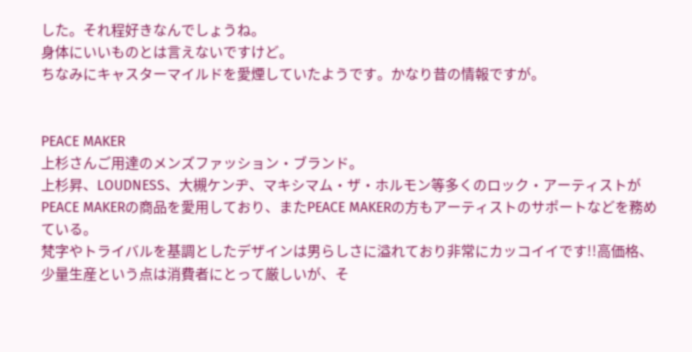した。それ程好きなんでしょうね。
身体にいいものとは言えないですけど。
ちなみにキャスターマイルドを愛煙していたようです。かなり昔の情報ですが。


PEACE MAKER
上杉さんご用達のメンズファッション・ブランド。
上杉昇、LOUDNESS、大槻ケンヂ、マキシマム・ザ・ホルモン等多くのロック・アーティストがPEACE MAKERの商品を愛用しており、またPEACE MAKERの方もアーティストのサポートなどを務めている。
梵字やトライバルを基調としたデザインは男らしさに溢れており非常にカッコイイです!!高価格、少量生産という点は消費者にとって厳しいが、そ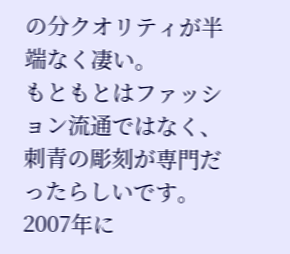の分クオリティが半端なく凄い。
もともとはファッション流通ではなく、刺青の彫刻が専門だったらしいです。
2007年に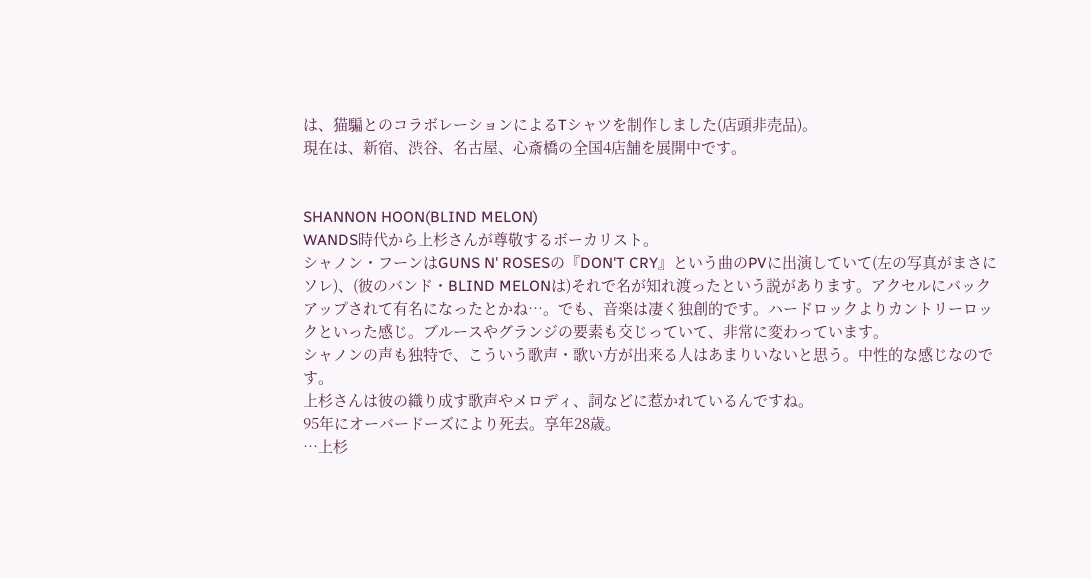は、猫騙とのコラボレーションによるTシャツを制作しました(店頭非売品)。
現在は、新宿、渋谷、名古屋、心斎橋の全国4店舗を展開中です。


SHANNON HOON(BLIND MELON)
WANDS時代から上杉さんが尊敬するボーカリスト。
シャノン・フーンはGUNS N' ROSESの『DON'T CRY』という曲のPVに出演していて(左の写真がまさにソレ)、(彼のバンド・BLIND MELONは)それで名が知れ渡ったという説があります。アクセルにバックアップされて有名になったとかね…。でも、音楽は凄く独創的です。ハードロックよりカントリーロックといった感じ。ブルースやグランジの要素も交じっていて、非常に変わっています。
シャノンの声も独特で、こういう歌声・歌い方が出来る人はあまりいないと思う。中性的な感じなのです。
上杉さんは彼の織り成す歌声やメロディ、詞などに惹かれているんですね。
95年にオーバードーズにより死去。享年28歳。
…上杉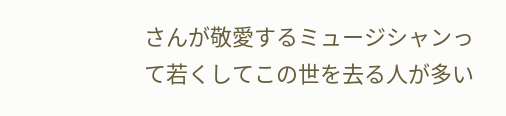さんが敬愛するミュージシャンって若くしてこの世を去る人が多い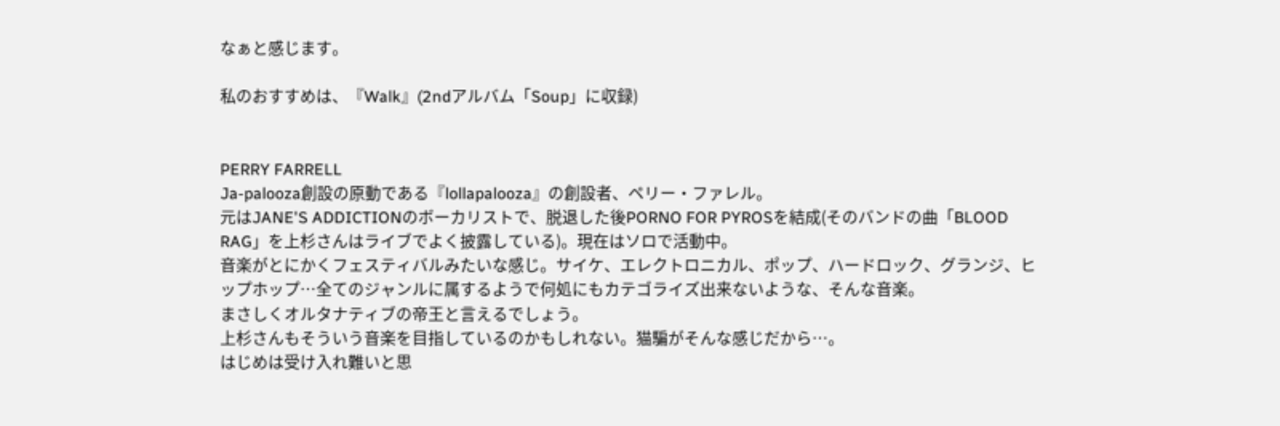なぁと感じます。

私のおすすめは、『Walk』(2ndアルバム「Soup」に収録)


PERRY FARRELL
Ja-palooza創設の原動である『lollapalooza』の創設者、ペリー・ファレル。
元はJANE'S ADDICTIONのボーカリストで、脱退した後PORNO FOR PYROSを結成(そのバンドの曲「BLOOD RAG」を上杉さんはライブでよく披露している)。現在はソロで活動中。
音楽がとにかくフェスティバルみたいな感じ。サイケ、エレクトロニカル、ポップ、ハードロック、グランジ、ヒップホップ…全てのジャンルに属するようで何処にもカテゴライズ出来ないような、そんな音楽。
まさしくオルタナティブの帝王と言えるでしょう。
上杉さんもそういう音楽を目指しているのかもしれない。猫騙がそんな感じだから…。
はじめは受け入れ難いと思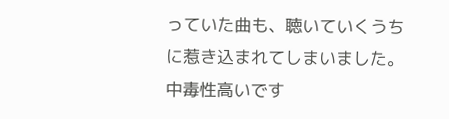っていた曲も、聴いていくうちに惹き込まれてしまいました。
中毒性高いです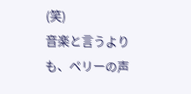(笑)
音楽と言うよりも、ペリーの声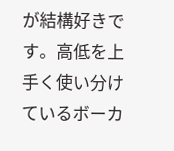が結構好きです。高低を上手く使い分けているボーカ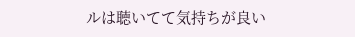ルは聴いてて気持ちが良い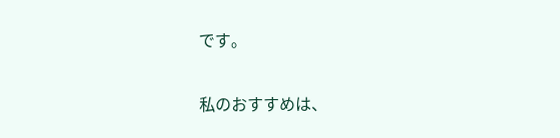です。

私のおすすめは、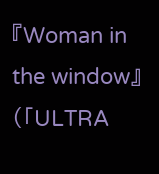『Woman in the window』(「ULTRA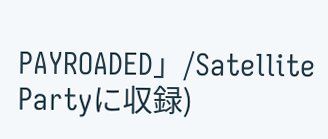PAYROADED」/Satellite Partyに収録)